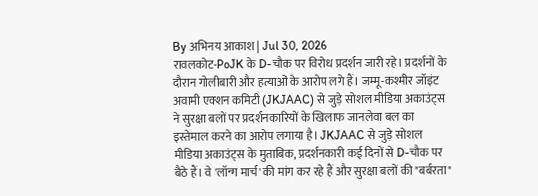By अभिनय आकाश | Jul 30, 2026
रावलकोट-PoJK के D-चौक पर विरोध प्रदर्शन जारी रहे। प्रदर्शनों के दौरान गोलीबारी और हत्याओं के आरोप लगे हैं। जम्मू-कश्मीर जॉइंट अवामी एक्शन कमिटी (JKJAAC) से जुड़े सोशल मीडिया अकाउंट्स ने सुरक्षा बलों पर प्रदर्शनकारियों के खिलाफ जानलेवा बल का इस्तेमाल करने का आरोप लगाया है। JKJAAC से जुड़े सोशल मीडिया अकाउंट्स के मुताबिक, प्रदर्शनकारी कई दिनों से D-चौक पर बैठे हैं। वे 'लॉन्ग मार्च' की मांग कर रहे हैं और सुरक्षा बलों की "बर्बरता"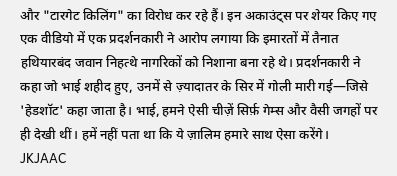और "टारगेट किलिंग" का विरोध कर रहे हैं। इन अकाउंट्स पर शेयर किए गए एक वीडियो में एक प्रदर्शनकारी ने आरोप लगाया कि इमारतों में तैनात हथियारबंद जवान निहत्थे नागरिकों को निशाना बना रहे थे। प्रदर्शनकारी ने कहा जो भाई शहीद हुए, उनमें से ज़्यादातर के सिर में गोली मारी गई—जिसे 'हेडशॉट' कहा जाता है। भाई, हमने ऐसी चीज़ें सिर्फ़ गेम्स और वैसी जगहों पर ही देखी थीं। हमें नहीं पता था कि ये ज़ालिम हमारे साथ ऐसा करेंगे।
JKJAAC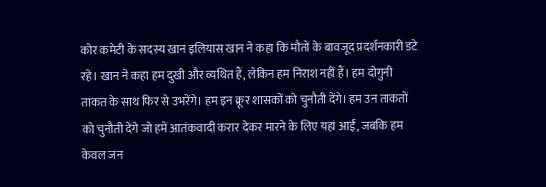कोर कमेटी के सदस्य खान इलियास खान ने कहा कि मौतों के बावजूद प्रदर्शनकारी डटे रहे। खान ने कहा हम दुखी और व्यथित हैं, लेकिन हम निराश नहीं हैं। हम दोगुनी ताकत के साथ फिर से उभरेंगे। हम इन क्रूर शासकों को चुनौती देंगे। हम उन ताकतों को चुनौती देंगे जो हमें आतंकवादी करार देकर मारने के लिए यहां आईं, जबकि हम केवल जन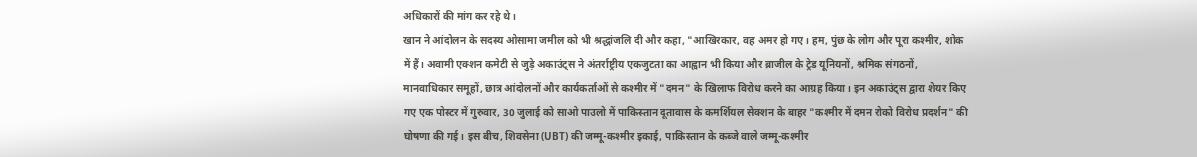अधिकारों की मांग कर रहे थे।
खान ने आंदोलन के सदस्य ओसामा जमील को भी श्रद्धांजलि दी और कहा, "आखिरकार, वह अमर हो गए। हम, पुंछ के लोग और पूरा कश्मीर, शोक में हैं। अवामी एक्शन कमेटी से जुड़े अकाउंट्स ने अंतर्राष्ट्रीय एकजुटता का आह्वान भी किया और ब्राजील के ट्रेड यूनियनों, श्रमिक संगठनों, मानवाधिकार समूहों, छात्र आंदोलनों और कार्यकर्ताओं से कश्मीर में "दमन" के खिलाफ विरोध करने का आग्रह किया। इन अकाउंट्स द्वारा शेयर किए गए एक पोस्टर में गुरुवार, 30 जुलाई को साओ पाउलो में पाकिस्तान दूतावास के कमर्शियल सेक्शन के बाहर "कश्मीर में दमन रोको विरोध प्रदर्शन" की घोषणा की गई। इस बीच, शिवसेना (UBT) की जम्मू-कश्मीर इकाई, पाकिस्तान के कब्जे वाले जम्मू-कश्मीर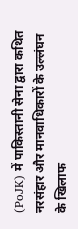(PoJK) में पाकिस्तानी सेना द्वारा कथित नरसंहार और मानवाधिकारों के उल्लंघन के खिलाफ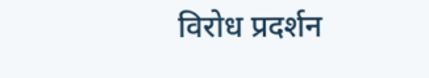विरोध प्रदर्शन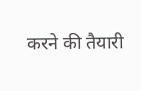करने की तैयारी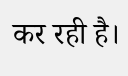कर रही है।